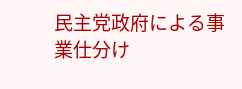民主党政府による事業仕分け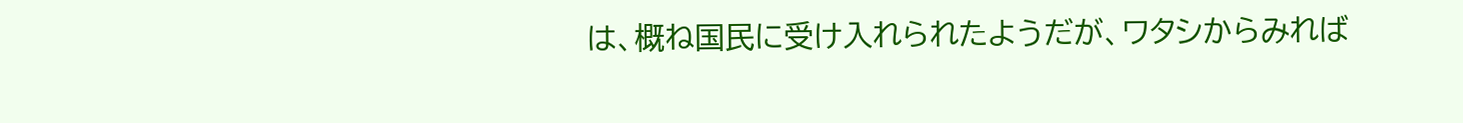は、概ね国民に受け入れられたようだが、ワタシからみれば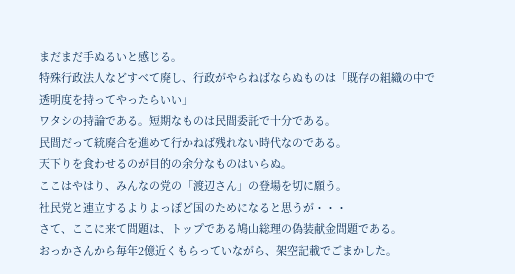まだまだ手ぬるいと感じる。
特殊行政法人などすべて廃し、行政がやらねばならぬものは「既存の組織の中で透明度を持ってやったらいい」
ワタシの持論である。短期なものは民間委託で十分である。
民間だって統廃合を進めて行かねば残れない時代なのである。
天下りを食わせるのが目的の余分なものはいらぬ。
ここはやはり、みんなの党の「渡辺さん」の登場を切に願う。
社民党と連立するよりよっぽど国のためになると思うが・・・
さて、ここに来て問題は、トップである鳩山総理の偽装献金問題である。
おっかさんから毎年2億近くもらっていながら、架空記載でごまかした。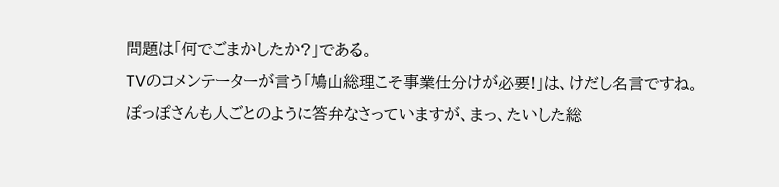問題は「何でごまかしたか?」である。
TVのコメンテーターが言う「鳩山総理こそ事業仕分けが必要!」は、けだし名言ですね。
ぽっぽさんも人ごとのように答弁なさっていますが、まっ、たいした総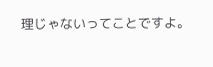理じゃないってことですよ。